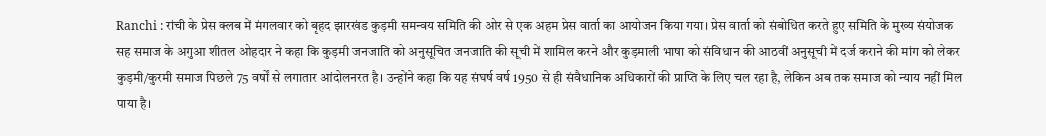Ranchi : रांची के प्रेस क्लब में मंगलवार को बृहद झारखंड कुड़मी समन्वय समिति की ओर से एक अहम प्रेस वार्ता का आयोजन किया गया। प्रेस वार्ता को संबोधित करते हुए समिति के मुख्य संयोजक सह समाज के अगुआ शीतल ओहदार ने कहा कि कुड़मी जनजाति को अनुसूचित जनजाति की सूची में शामिल करने और कुड़माली भाषा को संविधान की आठवीं अनुसूची में दर्ज कराने की मांग को लेकर कुड़मी/कुरमी समाज पिछले 75 वर्षों से लगातार आंदोलनरत है। उन्होंने कहा कि यह संघर्ष वर्ष 1950 से ही संवैधानिक अधिकारों की प्राप्ति के लिए चल रहा है, लेकिन अब तक समाज को न्याय नहीं मिल पाया है।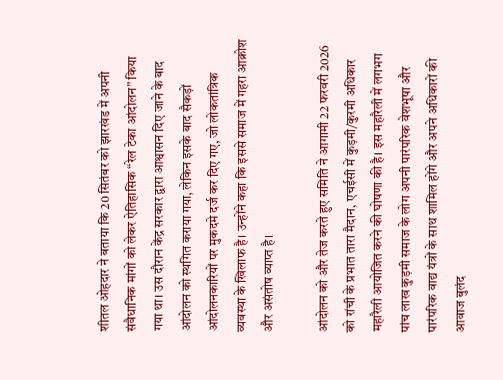शीतल ओहदार ने बताया कि 20 सितंबर को झारखंड में अपनी संवैधानिक मांगों को लेकर ऐतिहासिक “रेल टेका आंदोलन” किया गया था। उस दौरान केंद्र सरकार द्वारा आश्वासन दिए जाने के बाद आंदोलन को स्थगित कराया गया, लेकिन इसके बाद सैकड़ों आंदोलनकारियों पर मुकदमे दर्ज कर दिए गए, जो लोकतांत्रिक व्यवस्था के खिलाफ है। उन्होंने कहा कि इससे समाज में गहरा आक्रोश और असंतोष व्याप्त है।

आंदोलन को और तेज करते हुए समिति ने आगामी 22 फरवरी 2026 को रांची के प्रभात तारा मैदान, एचईसी में कुड़मी/कुरमी अधिकार महारैली आयोजित करने की घोषणा की है। इस महारैली में लगभग पांच लाख कुड़मी समाज के लोग अपनी पारंपरिक वेशभूषा और पारंपरिक वाद्य यंत्रों के साथ शामिल होंगे और अपने अधिकारों की आवाज बुलंद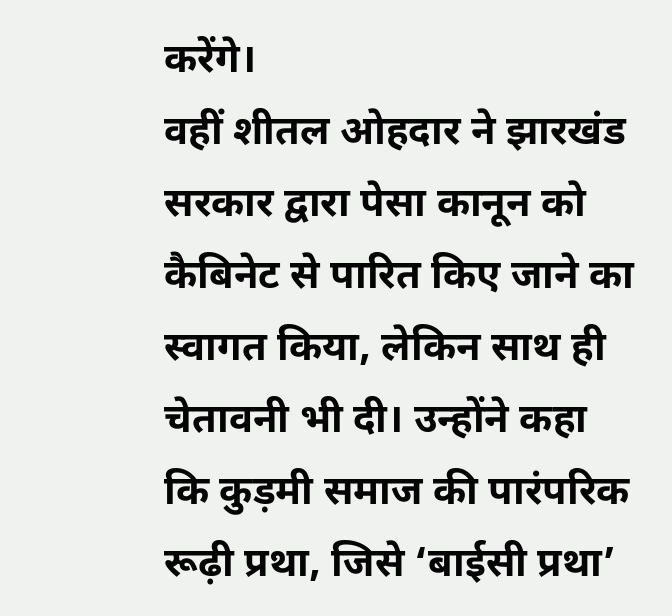करेंगे।
वहीं शीतल ओहदार ने झारखंड सरकार द्वारा पेसा कानून को कैबिनेट से पारित किए जाने का स्वागत किया, लेकिन साथ ही चेतावनी भी दी। उन्होंने कहा कि कुड़मी समाज की पारंपरिक रूढ़ी प्रथा, जिसे ‘बाईसी प्रथा’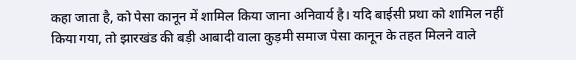कहा जाता है, को पेसा कानून में शामिल किया जाना अनिवार्य है। यदि बाईसी प्रथा को शामिल नहीं किया गया, तो झारखंड की बड़ी आबादी वाला कुड़मी समाज पेसा कानून के तहत मिलने वाले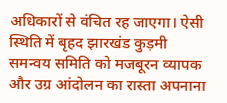अधिकारों से वंचित रह जाएगा। ऐसी स्थिति में बृहद झारखंड कुड़मी समन्वय समिति को मजबूरन व्यापक और उग्र आंदोलन का रास्ता अपनाना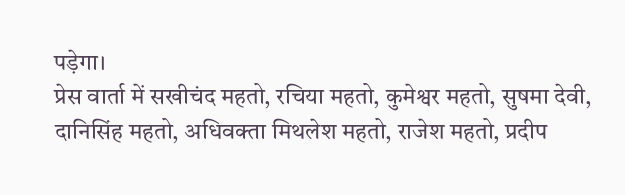पड़ेगा।
प्रेस वार्ता में सखीचंद महतो, रचिया महतो, कुमेश्वर महतो, सुषमा देवी, दानिसिंह महतो, अधिवक्ता मिथलेश महतो, राजेश महतो, प्रदीप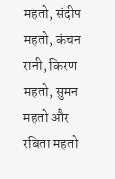महतो, संदीप महतो, कंचन रानी, किरण महतो, सुमन महतो और रबिता महतो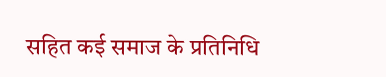सहित कई समाज के प्रतिनिधि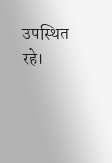उपस्थित रहे।